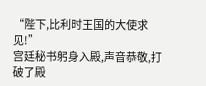“陛下,比利时王国的大使求见!”
宫廷秘书躬身入殿,声音恭敬,打破了殿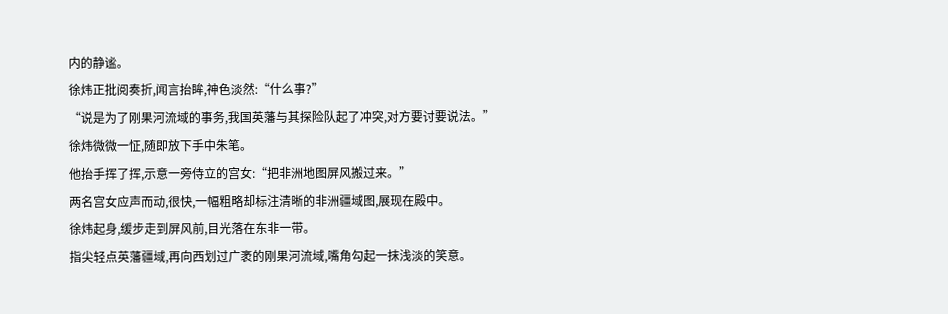内的静谧。
徐炜正批阅奏折,闻言抬眸,神色淡然:“什么事?”
“说是为了刚果河流域的事务,我国英藩与其探险队起了冲突,对方要讨要说法。”
徐炜微微一怔,随即放下手中朱笔。
他抬手挥了挥,示意一旁侍立的宫女:“把非洲地图屏风搬过来。”
两名宫女应声而动,很快,一幅粗略却标注清晰的非洲疆域图,展现在殿中。
徐炜起身,缓步走到屏风前,目光落在东非一带。
指尖轻点英藩疆域,再向西划过广袤的刚果河流域,嘴角勾起一抹浅淡的笑意。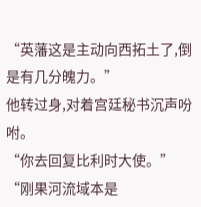“英藩这是主动向西拓土了,倒是有几分魄力。”
他转过身,对着宫廷秘书沉声吩咐。
“你去回复比利时大使。”
“刚果河流域本是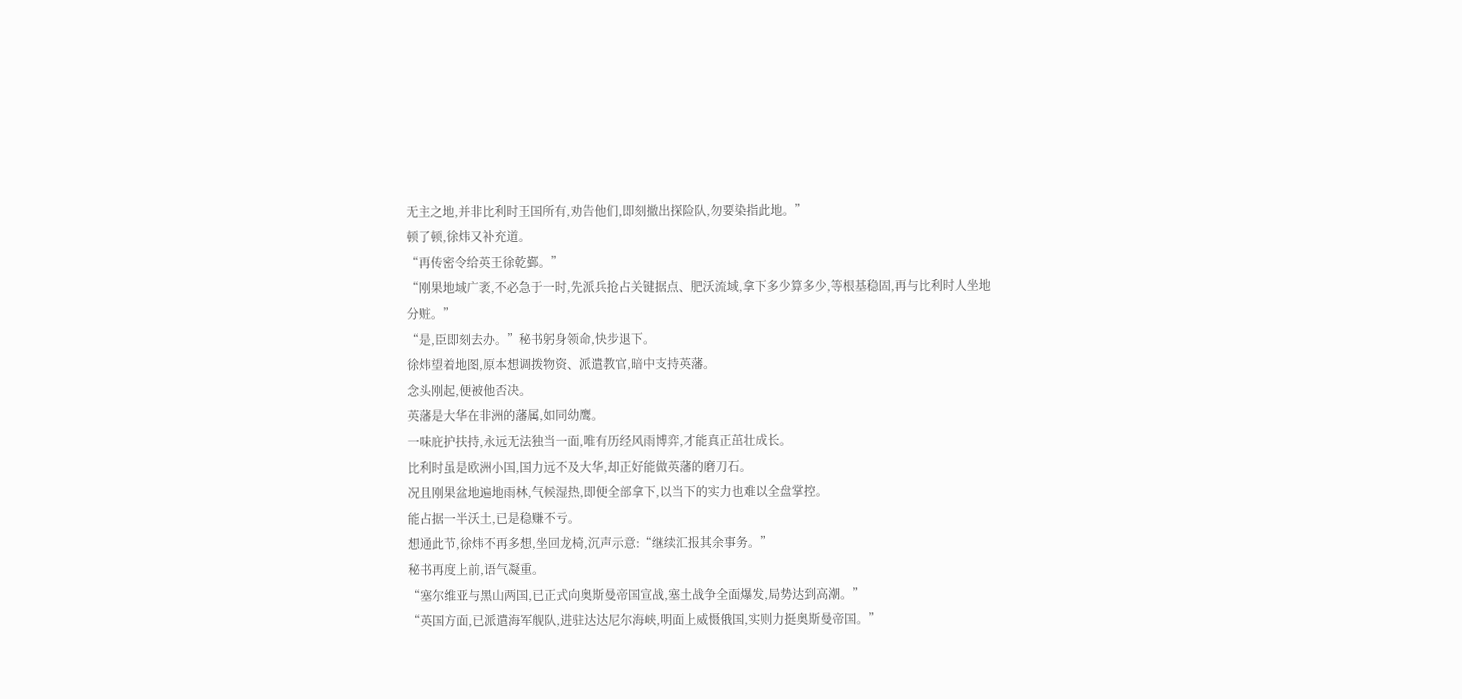无主之地,并非比利时王国所有,劝告他们,即刻撤出探险队,勿要染指此地。”
顿了顿,徐炜又补充道。
“再传密令给英王徐乾鄞。”
“刚果地域广袤,不必急于一时,先派兵抢占关键据点、肥沃流域,拿下多少算多少,等根基稳固,再与比利时人坐地分赃。”
“是,臣即刻去办。”秘书躬身领命,快步退下。
徐炜望着地图,原本想调拨物资、派遣教官,暗中支持英藩。
念头刚起,便被他否决。
英藩是大华在非洲的藩属,如同幼鹰。
一味庇护扶持,永远无法独当一面,唯有历经风雨博弈,才能真正茁壮成长。
比利时虽是欧洲小国,国力远不及大华,却正好能做英藩的磨刀石。
况且刚果盆地遍地雨林,气候湿热,即便全部拿下,以当下的实力也难以全盘掌控。
能占据一半沃土,已是稳赚不亏。
想通此节,徐炜不再多想,坐回龙椅,沉声示意:“继续汇报其余事务。”
秘书再度上前,语气凝重。
“塞尔维亚与黑山两国,已正式向奥斯曼帝国宣战,塞土战争全面爆发,局势达到高潮。”
“英国方面,已派遣海军舰队,进驻达达尼尔海峡,明面上威慑俄国,实则力挺奥斯曼帝国。”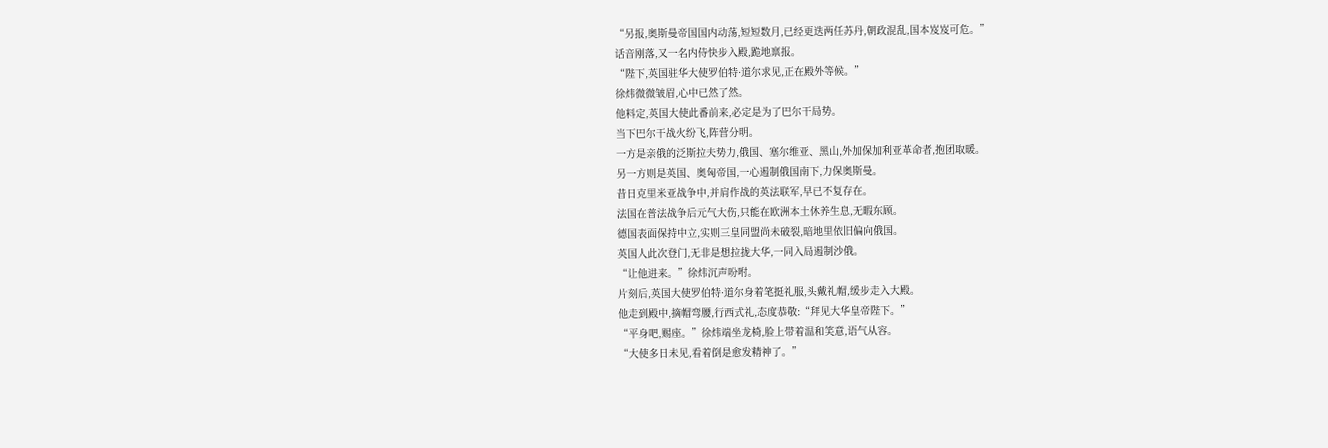“另报,奥斯曼帝国国内动荡,短短数月,已经更迭两任苏丹,朝政混乱,国本岌岌可危。”
话音刚落,又一名内侍快步入殿,跪地禀报。
“陛下,英国驻华大使罗伯特·道尔求见,正在殿外等候。”
徐炜微微皱眉,心中已然了然。
他料定,英国大使此番前来,必定是为了巴尔干局势。
当下巴尔干战火纷飞,阵营分明。
一方是亲俄的泛斯拉夫势力,俄国、塞尔维亚、黑山,外加保加利亚革命者,抱团取暖。
另一方则是英国、奥匈帝国,一心遏制俄国南下,力保奥斯曼。
昔日克里米亚战争中,并肩作战的英法联军,早已不复存在。
法国在普法战争后元气大伤,只能在欧洲本土休养生息,无暇东顾。
德国表面保持中立,实则三皇同盟尚未破裂,暗地里依旧偏向俄国。
英国人此次登门,无非是想拉拢大华,一同入局遏制沙俄。
“让他进来。”徐炜沉声吩咐。
片刻后,英国大使罗伯特·道尔身着笔挺礼服,头戴礼帽,缓步走入大殿。
他走到殿中,摘帽弯腰,行西式礼,态度恭敬:“拜见大华皇帝陛下。”
“平身吧,赐座。”徐炜端坐龙椅,脸上带着温和笑意,语气从容。
“大使多日未见,看着倒是愈发精神了。”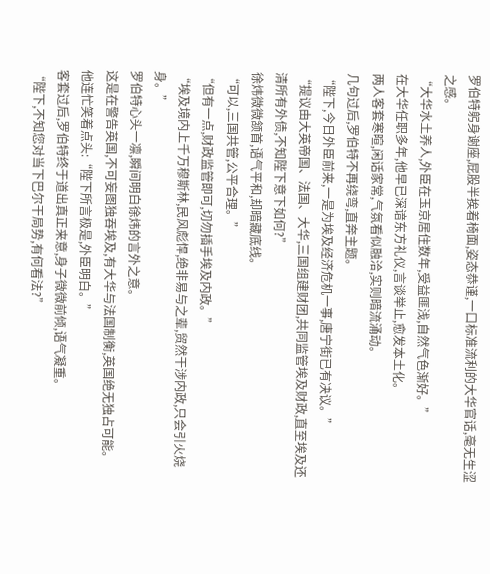罗伯特躬身谢座,屁股半挨着椅面,姿态恭谨,一口标准流利的大华官话,毫无生涩之感。
“大华水土养人,外臣在玉京居住数年,受益匪浅,自然气色渐好。”
在大华任职多年,他早已深谙东方礼仪,言谈举止,愈发本土化。
两人客套寒暄,闲话家常,气氛看似融洽,实则暗流涌动。
几句过后,罗伯特不再绕弯,直奔主题。
“陛下,今日外臣前来,一是为埃及经济危机一事,唐宁街已有决议。”
“提议由大英帝国、法国、大华,三国组建财团,共同监管埃及财政,直至埃及还清所有外债,不知陛下意下如何?”
徐炜微微颔首,语气平和,却暗藏底线。
“可以,三国共管,公平合理。”
“但有一点,财政监管即可,切勿插手埃及内政。”
“埃及境内上千万穆斯林,民风彪悍,绝非易与之辈,贸然干涉内政,只会引火烧身。”
罗伯特心头一凛,瞬间明白徐炜的言外之意。
这是在警告英国,不可妄图独吞埃及,有大华与法国制衡,英国绝无独占可能。
他连忙笑着点头:“陛下所言极是,外臣明白。”
客套过后,罗伯特终于道出真正来意,身子微微前倾,语气凝重。
“陛下,不知您对当下巴尔干局势,有何看法?”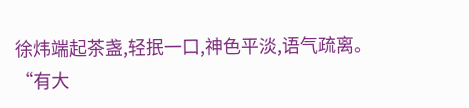徐炜端起茶盏,轻抿一口,神色平淡,语气疏离。
“有大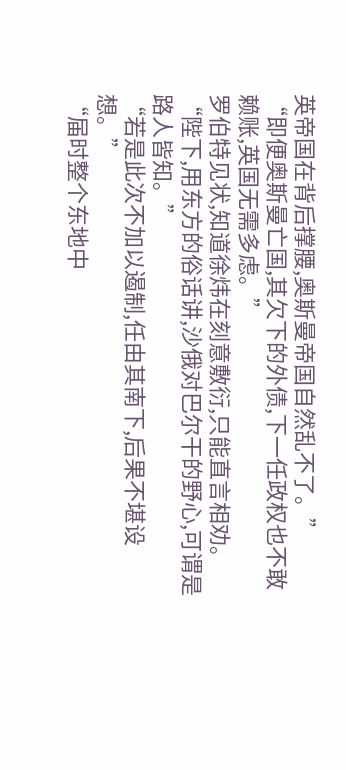英帝国在背后撑腰,奥斯曼帝国自然乱不了。”
“即便奥斯曼亡国,其欠下的外债,下一任政权也不敢赖账,英国无需多虑。”
罗伯特见状,知道徐炜在刻意敷衍,只能直言相劝。
“陛下,用东方的俗话讲,沙俄对巴尔干的野心,可谓是路人皆知。”
“若是此次不加以遏制,任由其南下,后果不堪设想。”
“届时整个东地中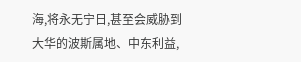海,将永无宁日,甚至会威胁到大华的波斯属地、中东利益,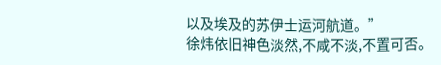以及埃及的苏伊士运河航道。”
徐炜依旧神色淡然,不咸不淡,不置可否。